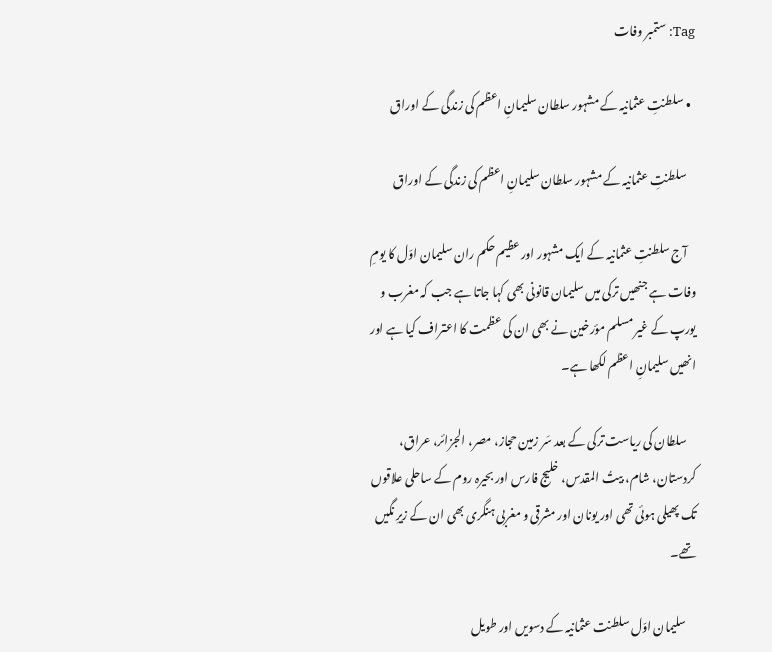Tag: ستمبر وفات

  • سلطنتِ‌ عثمانیہ کے مشہور سلطان سلیمانِ اعظم کی زندگی کے اوراق

    سلطنتِ‌ عثمانیہ کے مشہور سلطان سلیمانِ اعظم کی زندگی کے اوراق

    آج سلطنتِ عثمانیہ کے ایک مشہور اور عظیم حکم ران سلیمان اوّل کا یومِ وفات ہے جنھیں ترکی میں سلیمان قانونی بھی کہا جاتا ہے جب کہ مغرب و یورپ کے غیر مسلم مؤرخین نے بھی ان کی عظمت کا اعتراف کیا ہے اور انھیں سلیمانِ اعظم لکھا ہے۔

    سلطان کی ریاست ترکی کے بعد سَر زمین حجاز، مصر، الجزائر، عراق، کردستان، شام، بیتُ المقدس، خلیج فارس اور بحیرہ روم کے ساحلی علاقوں تک پھیلی ہوئی تھی اور یونان اور مشرقی و مغربی ہنگری بھی ان کے زیرِ نگیں‌ تھے۔

    سلیمان اوّل سلطنت عثمانیہ کے دسویں اور طویل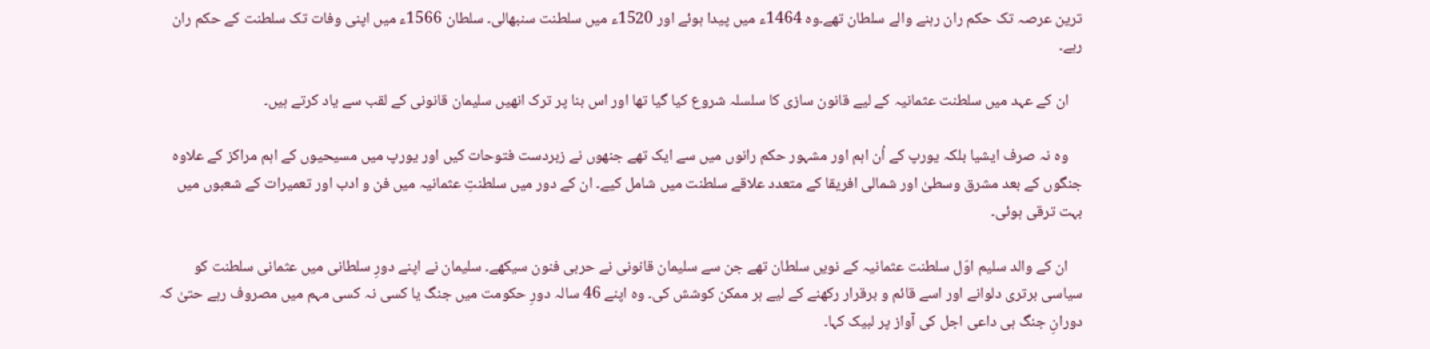ترین عرصہ تک حکم ران رہنے والے سلطان تھے۔وہ 1464ء میں پیدا ہوئے اور 1520ء میں سلطنت سنبھالی۔ سلطان 1566ء میں اپنی وفات تک سلطنت کے حکم ران رہے۔

    ان کے عہد میں سلطنت عثمانیہ کے لیے قانون سازی کا سلسلہ شروع کیا گیا تھا اور اس بنا پر ترک انھیں سلیمان قانونی کے لقب سے یاد کرتے ہیں۔

    وہ نہ صرف ایشیا بلکہ یورپ کے اُن اہم اور مشہور حکم رانوں میں سے ایک تھے جنھوں نے زبردست فتوحات کیں اور یورپ میں مسیحیوں کے اہم مراکز کے علاوہ جنگوں کے بعد مشرق وسطیٰ اور شمالی افریقا کے متعدد علاقے سلطنت میں شامل کیے۔ ان کے دور میں سلطنتِ عثمانیہ میں فن و ادب اور تعمیرات کے شعبوں میں بہت ترقی ہوئی۔

    ان کے والد سلیم اوّل سلطنت عثمانیہ کے نویں سلطان تھے جن سے سلیمان قانونی نے حربی فنون سیکھے۔ سلیمان نے اپنے دورِ سلطانی میں عثمانی سلطنت کو سیاسی برتری دلوانے اور اسے قائم و برقرار رکھنے کے لیے ہر ممکن کوشش کی۔ وہ اپنے 46 سالہ دورِ حکومت میں جنگ یا کسی نہ کسی مہم میں مصروف رہے حتیٰ کہ دورانِ جنگ ہی داعی اجل کی آواز پر لبیک کہا۔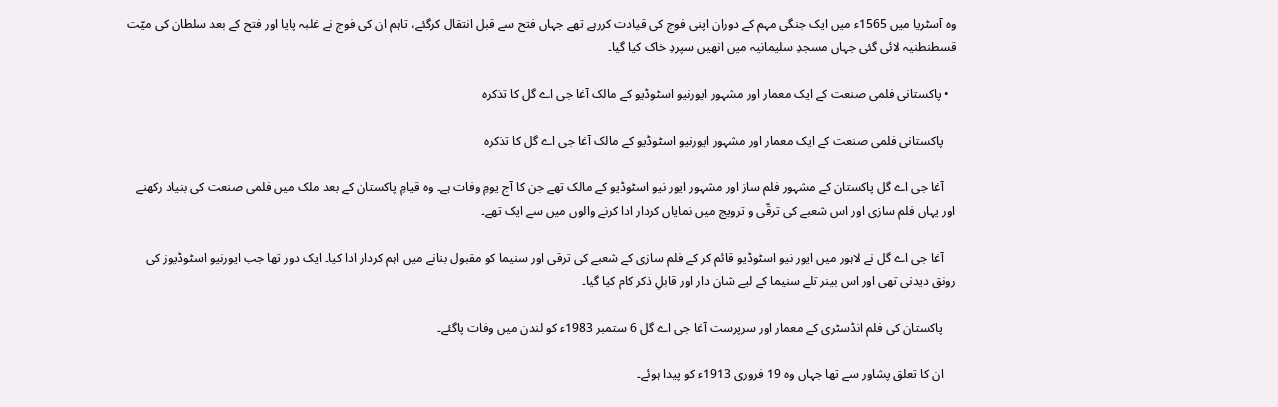وہ آسٹریا میں 1565ء میں ایک جنگی مہم کے دوران اپنی فوج کی قیادت کررہے تھے جہاں فتح سے قبل انتقال کرگئے، تاہم ان کی فوج نے غلبہ پایا اور فتح کے بعد سلطان کی میّت قسطنطنیہ لائی گئی جہاں مسجدِ سلیمانیہ میں انھیں سپردِ خاک کیا گیا۔

  • پاکستانی فلمی صنعت کے ایک معمار اور مشہور ایورنیو اسٹوڈیو کے مالک آغا جی اے گل کا تذکرہ

    پاکستانی فلمی صنعت کے ایک معمار اور مشہور ایورنیو اسٹوڈیو کے مالک آغا جی اے گل کا تذکرہ

    آغا جی اے گل پاکستان کے مشہور فلم ساز اور مشہور ایور نیو اسٹوڈیو کے مالک تھے جن کا آج یومِ‌ وفات ہے۔ وہ قیامِ پاکستان کے بعد ملک میں فلمی صنعت کی بنیاد رکھنے اور یہاں فلم سازی اور اس شعبے کی ترقّی و ترویج میں نمایاں کردار ادا کرنے والوں میں سے ایک تھے۔

    آغا جی اے گل نے لاہور میں ایور نیو اسٹوڈیو قائم کر کے فلم سازی کے شعبے کی ترقی اور سنیما کو مقبول بنانے میں اہم کردار ادا کیا۔ ایک دور تھا جب ایورنیو اسٹوڈیوز کی رونق دیدنی تھی اور اس بینر تلے سنیما کے لیے شان دار اور قابلِ ذکر کام کیا گیا۔

    پاکستان کی فلم انڈسٹری کے معمار اور سرپرست آغا جی اے گل 6 ستمبر 1983ء کو لندن میں وفات پاگئے۔

    ان کا تعلق پشاور سے تھا جہاں وہ 19 فروری 1913ء کو پیدا ہوئے۔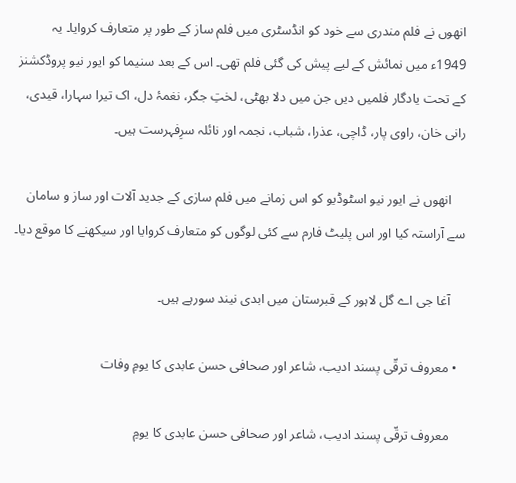انھوں نے فلم مندری سے خود کو انڈسٹری میں فلم ساز کے طور پر متعارف کروایا۔ یہ 1949ء میں نمائش کے لیے پیش کی گئی فلم تھی۔ اس کے بعد سنیما کو ایور نیو پروڈکشنز کے تحت یادگار فلمیں‌ دیں جن میں دلا بھٹی، لختِ جگر، نغمۂ دل، اک تیرا سہارا، قیدی، رانی خان، راوی پار، ڈاچی، عذرا، شباب، نجمہ اور نائلہ سرِفہرست ہیں۔

    انھوں نے ایور نیو اسٹوڈیو کو اس زمانے میں فلم سازی کے جدید آلات اور ساز و سامان سے آراستہ کیا اور اس پلیٹ فارم سے کئی لوگوں کو متعارف کروایا اور سیکھنے کا موقع دیا۔

    آغا جی اے گل لاہور کے قبرستان میں ابدی نیند سورہے ہیں۔

  • معروف ترقّی پسند ادیب، شاعر اور صحافی حسن عابدی کا یومِ وفات

    معروف ترقّی پسند ادیب، شاعر اور صحافی حسن عابدی کا یومِ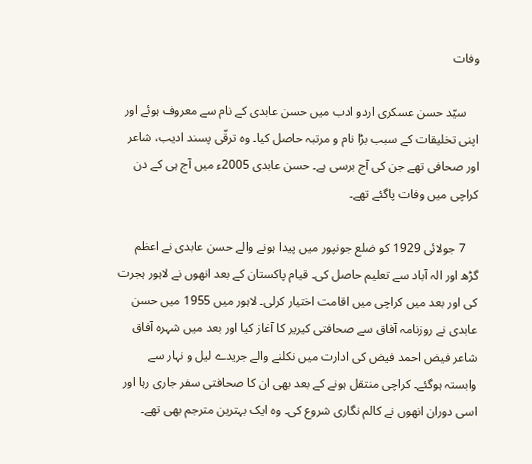وفات

    سیّد حسن عسکری اردو ادب میں‌ حسن عابدی کے نام سے معروف ہوئے اور اپنی تخلیقات کے سبب بڑا نام و مرتبہ حاصل کیا۔ وہ ترقّی پسند ادیب، شاعر اور صحافی تھے جن کی آج برسی ہے۔ حسن عابدی 2005ء میں آج ہی کے دن کراچی میں وفات پاگئے تھے۔

    7 جولائی 1929 کو ضلع جونپور میں پیدا ہونے والے حسن عابدی نے اعظم گڑھ اور الہ آباد سے تعلیم حاصل کی۔ قیام پاکستان کے بعد انھوں نے لاہور ہجرت کی اور بعد میں کراچی میں اقامت اختیار کرلی۔ لاہور میں 1955 میں حسن عابدی نے روزنامہ آفاق سے صحافتی کیریر کا آغاز کیا اور بعد میں شہرہ آفاق شاعر فیض احمد فیض کی ادارت میں نکلنے والے جریدے لیل و نہار سے وابستہ ہوگئے۔ کراچی منتقل ہونے کے بعد بھی ان کا صحافتی سفر جاری رہا اور اسی دوران انھوں‌ نے کالم نگاری شروع کی۔ وہ ایک بہترین مترجم بھی تھے۔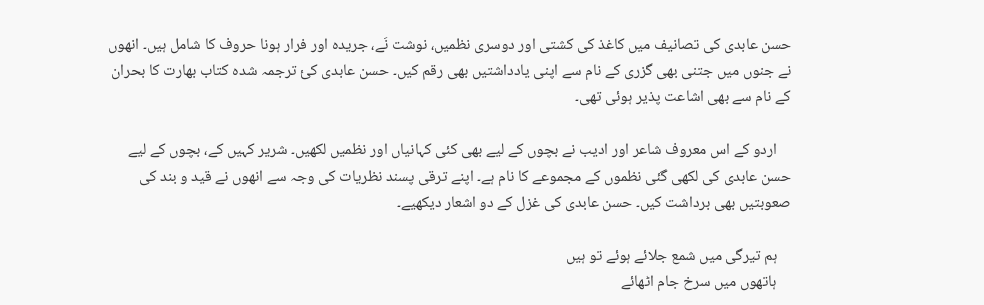حسن عابدی کی تصانیف میں کاغذ کی کشتی اور دوسری نظمیں، نوشت نَے، جریدہ اور فرار ہونا حروف کا شامل ہیں۔ انھوں نے جنوں میں جتنی بھی گزری کے نام سے اپنی یادداشتیں بھی رقم کیں‌۔ حسن عابدی کئ ترجمہ شدہ کتاب بھارت کا بحران کے نام سے بھی اشاعت پذیر ہوئی تھی۔

    اردو کے اس معروف شاعر اور ادیب نے بچوں کے لیے بھی کئی کہانیاں اور نظمیں لکھیں۔ شریر کہیں‌ کے، بچوں‌ کے لیے حسن عابدی کی لکھی گئی نظموں کے مجموعے کا نام ہے۔ اپنے ترقی پسند نظریات کی وجہ سے انھوں نے قید و بند کی صعوبتیں بھی برداشت کیں۔ حسن عابدی کی غزل کے دو اشعار دیکھیے۔

    ہم تیرگی میں شمع جلائے ہوئے تو ہیں
    ہاتھوں میں سرخ جام اٹھائے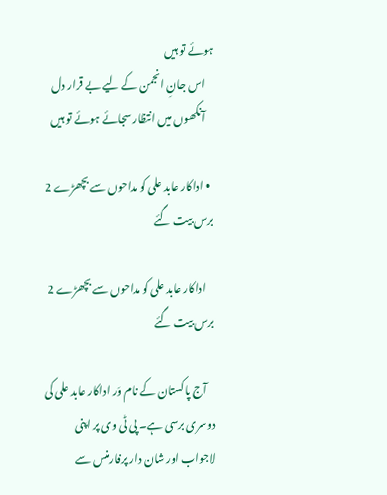ہوئے تو ہیں
    اس جانِ انجمن کے لیے بے قرار دل
    آنکھوں میں انتظار سجائے ہوئے تو ہیں

  • اداکار عابد علی کو مداحوں سے بچھڑے 2 برس بیت گئے

    اداکار عابد علی کو مداحوں سے بچھڑے 2 برس بیت گئے

    آج پاکستان کے نام وَر اداکار عابد علی کی دوسری برسی ہے۔ پی ٹی وی پر اپنی لاجواب اور شان دار پرفارمنس سے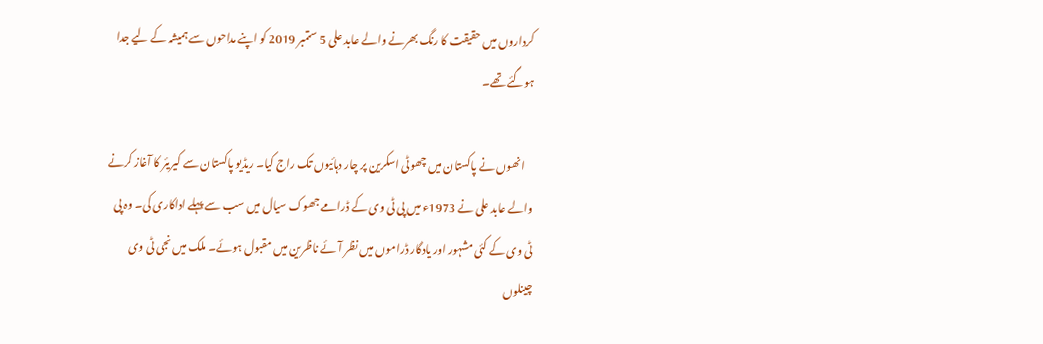کرداروں میں حقیقت کا رنگ بھرنے والے عابد علی 5 ستمبر 2019 کو اپنے مداحوں سے ہمیشہ کے لیے جدا ہوگئے تھے۔

    انھوں نے پاکستان میں چھوٹی اسکرین پر چار دہائیوں تک راج کیا۔ ریڈیو پاکستان سے کیریئر کا آغاز کرنے والے عابد علی نے 1973ء میں پی ٹی وی کے ڈرامے جھوک سیال میں سب سے پہلے اداکاری کی۔ وہ پی ٹی وی کے کئی مشہور اور یادگار ڈراموں میں نظر آئے ناظرین میں‌ مقبول ہوئے۔ ملک میں نجی ٹی وی چینلوں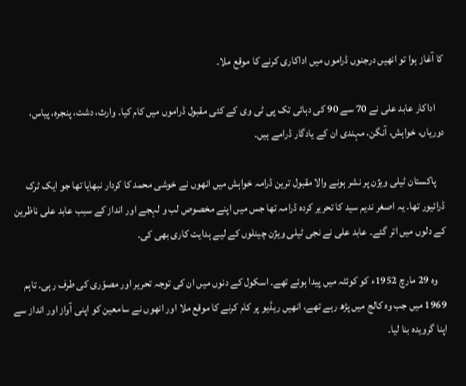کا آغاز ہوا تو انھیں درجنوں ڈراموں میں‌ اداکاری کرنے کا موقع ملا۔

    اداکار عابد علی نے 70 سے 90 کی دہائی تک پی ٹی وی کے کئی مقبول ڈراموں میں کام کیا۔ وارث، دشت، پنجرہ، پیاس، دوریاں، خواہش، آنگن، مہندی ان کے یادگار ڈرامے ہیں۔

    پاکستان ٹیلی ویژن پر نشر ہونے والا مقبول ترین ڈرامہ خواہش میں انھوں نے خوشی محمد کا کردار نبھایا تھا جو ایک ٹرک ڈرائیور تھا۔ یہ اصغر ندیم سید کا تحریر کردہ ڈرامہ تھا جس میں اپنے مخصوص لب و لہجے اور انداز کے سبب عابد علی ناظرین کے دلوں میں اتر گئے۔ عابد علی نے نجی ٹیلی ویژن چینلوں کے لیے ہدایت کاری بھی کی۔

    وہ 29 مارچ 1952ء کو کوئٹہ میں پیدا ہوئے تھے۔ اسکول کے دنوں میں ان کی توجہ تحریر اور مصوّری کی طرف رہی۔ تاہم 1969 میں جب وہ کالج میں پڑھ رہے تھے، انھیں‌ ریڈیو پر کام کرنے کا موقع ملا اور انھوں نے سامعین کو اپنی آواز اور انداز سے اپنا گرویدہ بنا لیا۔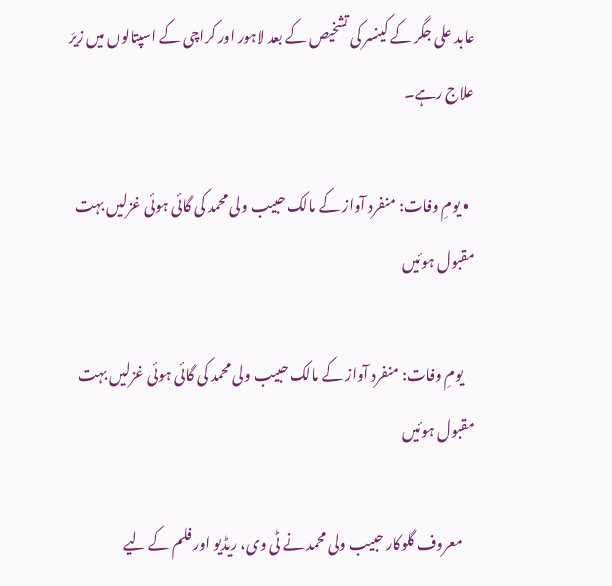عابد علی جگر کے کینسر کی تشخیص کے بعد لاہور اور کراچی کے اسپتالوں میں زیرَ علاج رہے۔

  • یومِ وفات: منفرد آواز کے مالک حبیب ولی محمد کی گائی ہوئی غزلیں بہت مقبول ہوئیں

    یومِ وفات: منفرد آواز کے مالک حبیب ولی محمد کی گائی ہوئی غزلیں بہت مقبول ہوئیں

    معروف گلوکار حبیب ولی محمد نے ٹی وی، ریڈیو اور فلم کے لیے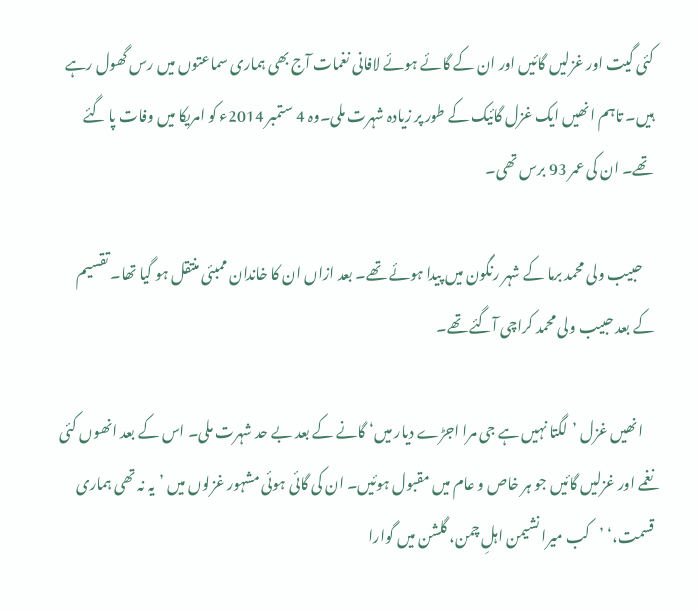کئی گیت اور غزلیں‌ گائیں اور ان کے گائے ہوئے لافانی نغمات آج بھی ہماری سماعتوں میں رس گھول رہے ہیں۔ تاہم انھیں‌ ایک غزل گائیک کے طور پر زیادہ شہرت ملی۔وہ 4 ستمبر 2014ء کو امریکا میں‌ وفات پا گئے تھے۔ ان کی عمر 93 برس تھی۔

    حبیب ولی محمد برما کے شہر رنگون میں پیدا ہوئے تھے۔ بعد ازاں ان کا خاندان ممبئی منتقل ہو گیا تھا۔ تقسیم کے بعد حبیب ولی محمد کراچی آگئے تھے۔

    انھیں غزل ’لگتا نہیں ہے جی مرا اجڑے دیار میں‘ گانے کے بعد بے حد شہرت ملی۔ اس کے بعد انھوں کئی نغمے اور غزلیں گائیں جو ہر خاص و عام میں مقبول ہوئیں۔ ان کی گائی ہوئی مشہور غزلوں میں ’یہ نہ تھی ہماری قسمت،‘ ’کب میرا نشیمن اہلِ چمن، گلشن میں‌ گوارا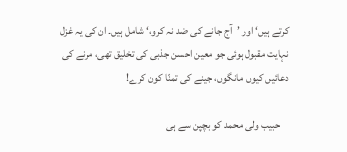کرتے ہیں‘ اور ’آج جانے کی ضد نہ کرو،‘ شامل ہیں۔ ان کی یہ غزل نہایت مقبول ہوئی جو معین احسن جذبی کی تخلیق تھی، مرنے کی دعائیں کیوں مانگوں، جینے کی تمنّا کون کرے!

    حبیب ولی محمد کو بچپن سے ہی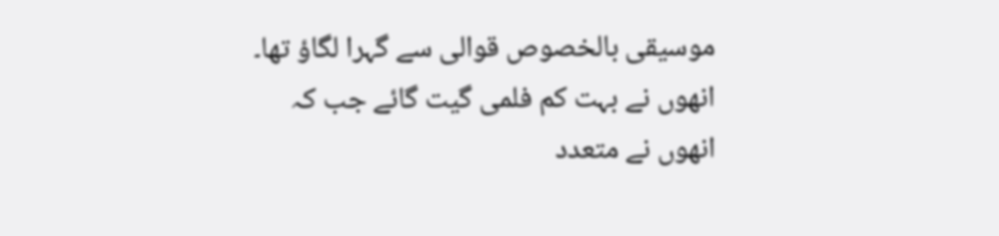موسیقی بالخصوص قوالی سے گہرا لگاؤ تھا۔ انھوں نے بہت کم فلمی گیت گائے جب کہ انھوں نے متعدد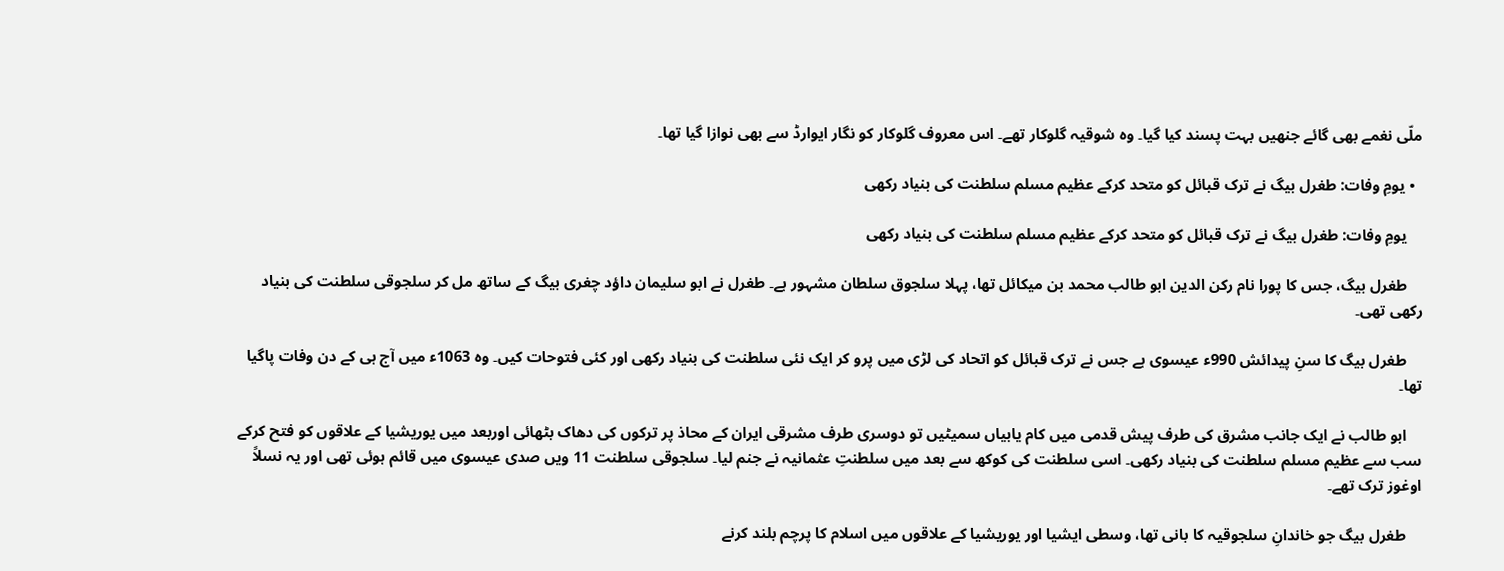ملّی نغمے بھی گائے جنھیں‌ بہت پسند کیا گیا۔ وہ شوقیہ گلوکار تھے۔ اس معروف گلوکار کو نگار ایوارڈ سے بھی نوازا گیا تھا۔

  • یومِ وفات: طغرل بیگ نے ترک قبائل کو متحد کرکے عظیم مسلم سلطنت کی بنیاد رکھی

    یومِ وفات: طغرل بیگ نے ترک قبائل کو متحد کرکے عظیم مسلم سلطنت کی بنیاد رکھی

    طغرل بیگ، جس کا پورا نام رکن الدین ابو طالب محمد بن میکائل تھا، پہلا سلجوق سلطان مشہور ہے۔ طغرل نے ابو سلیمان داؤد چغری بیگ کے ساتھ مل کر سلجوقی سلطنت کی بنیاد رکھی تھی۔

    طغرل بیگ کا سنِ پیدائش 990ء عیسوی ہے جس نے ترک قبائل کو اتحاد کی لڑی میں پرو کر ایک نئی سلطنت کی بنیاد رکھی اور کئی فتوحات کیں۔ وہ 1063ء میں آج ہی کے دن وفات پاگیا تھا۔

    ابو طالب نے ایک جانب مشرق کی طرف پیش قدمی میں کام یابیاں سمیٹیں تو دوسری طرف مشرقی ایران کے محاذ پر ترکوں کی دھاک بٹھائی اوربعد میں یوریشیا کے علاقوں کو فتح کرکے سب سے عظیم مسلم سلطنت کی بنیاد رکھی۔ اسی سلطنت کی کوکھ سے بعد میں سلطنتِ عثمانیہ نے جنم لیا۔ سلجوقی سلطنت 11 ویں صدی عیسوی میں قائم ہوئی تھی اور یہ نسلاً اوغوز ترک تھے۔

    طغرل بیگ جو خاندانِ سلجوقیہ کا بانی تھا، وسطی ایشیا اور یوریشیا کے علاقوں میں اسلام کا پرچم بلند کرنے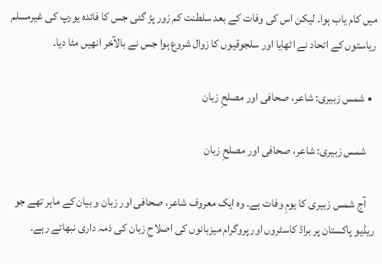میں‌ کام یاب ہوا۔ لیکن اس کی وفات کے بعد سلطنت کم زور پڑ گئی جس کا فائدہ یورپ کی غیرمسلم ریاستوں کے اتحاد نے اٹھایا اور سلجوقیوں کا زوال شروع ہوا جس نے بالآخر انھیں مٹا دیا۔

  • شمس زبیری: شاعر، صحافی اور مصلحِ زبان

    شمس زبیری: شاعر، صحافی اور مصلحِ زبان

    آج شمس زبیری کا یومِ‌ وفات ہے۔ وہ ایک معروف شاعر، صحافی اور زبان و بیان کے ماہر تھے جو ریڈیو پاکستان پر براڈ کاسٹروں اور پروگرام میزبانوں کی اصلاحِ زبان کی ذمہ داری نبھاتے رہے۔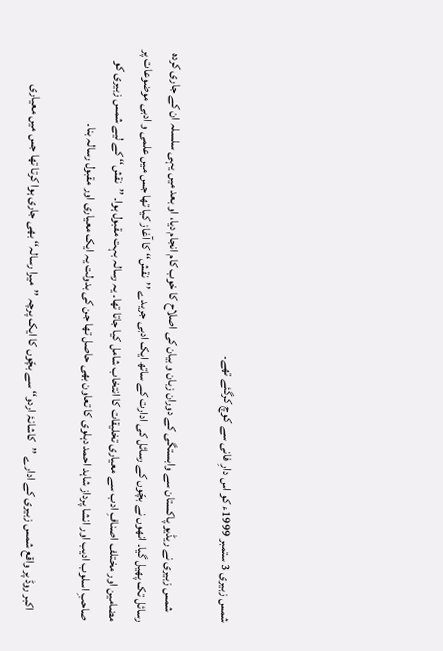شمس زبیری 3 ستمبر 1999ء کو اس دارِ فانی سے کوچ کرگئے تھے۔

    شمس زبیری نے ریڈیو پاکستان سے وابستگی کے دوران زبان و بیان کی اصلاح کا خوب کام انجام دیا، او بعد میں یہی سلسلہ ان کے جاری کردہ رسائل تک پھیل گیا۔ انھوں نے بچّوں‌ کے رسائل کی ادارت کے ساتھ ایک ادبی جریدے ’’نقش‘‘ کا آغاز کیا تھا جس میں علمی و ادبی موضوعات پر مضامین اور مختلف اصنافِ ادب سے معیاری تخلیقات کا انتخاب شامل کیا جاتا تھا۔ یہ رسالہ بہت مقبول ہوا۔ ’’نقش‘‘ کے لیے شمس زبیری کو صاحبِ اسلوب ادیب اور انشا پرداز شاہد احمد دہلوی کا تعاون بھی حاصل تھا جن کی بدولت یہ ایک معیاری اور مقبول رسالہ بنا۔

    اکبر روڈ پر واقع شمس زبیری کے ادارے ’’کاشانۂ اردو‘‘ سے بچّوں کا ایک پرچہ ’’میرا رسالہ‘‘ بھی جاری ہوا کرتا تھا جس میں معیاری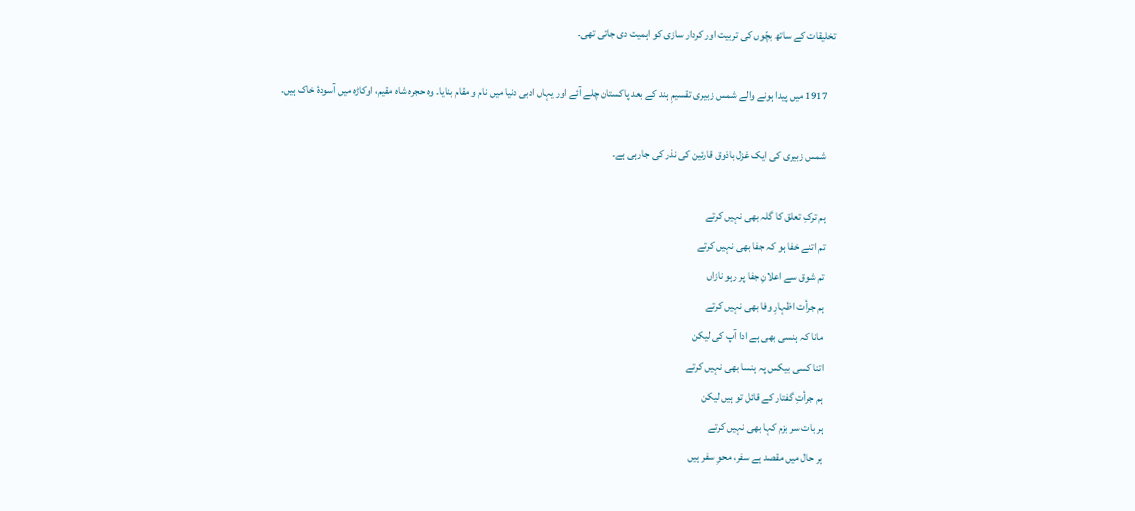تخلیقات کے ساتھ بچّوں کی تربیت اور کردار سازی کو اہمیت دی جاتی تھی۔

    1917 میں پیدا ہونے والے شمس زبیری تقسیمِ ہند کے بعد پاکستان چلے آئے اور یہاں‌ ادبی دنیا میں‌ نام و مقام بنایا۔ وہ حجرہ شاہ مقیم، اوکاڑہ میں آسودۂ خاک ہیں۔

    شمس زبیری کی ایک غزل باذوق قارئین کی نذر کی جارہی ہے۔

    ہم ترکِ تعلق کا گلہ بھی نہیں کرتے
    تم اتنے خفا ہو کہ جفا بھی نہیں کرتے
    تم شوق سے اعلانِ جفا پر رہو نازاں
    ہم جرأت اظہارِ وفا بھی نہیں کرتے
    مانا کہ ہنسی بھی ہے ادا آپ کی لیکن
    اتنا کسی بیکس پہ ہنسا بھی نہیں کرتے
    ہم جرأتِ گفتار کے قائل تو ہیں لیکن
    ہر بات سر بزم کہا بھی نہیں کرتے
    ہر حال میں مقصد ہے سفر، محوِ سفر ہیں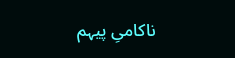ناکامیِ پیہم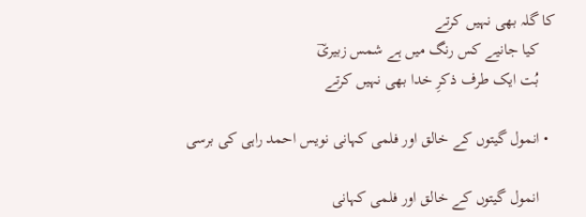کا گلہ بھی نہیں کرتے
    کیا جانیے کس رنگ میں ہے شمس زبیریؔ
    بُت ایک طرف ذکرِ خدا بھی نہیں کرتے

  • انمول گیتوں کے خالق اور فلمی کہانی نویس احمد راہی کی برسی

    انمول گیتوں کے خالق اور فلمی کہانی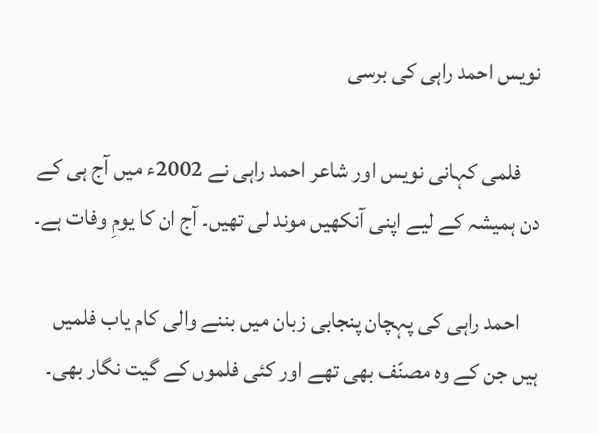نویس احمد راہی کی برسی

    فلمی کہانی نویس اور شاعر احمد راہی نے 2002ء میں آج ہی کے دن ہمیشہ کے لیے اپنی آنکھیں موند لی تھیں۔ آج ان کا یومِ وفات ہے۔

    احمد راہی کی پہچان پنجابی زبان میں بننے والی کام یاب فلمیں‌ ہیں جن کے وہ مصنّف بھی تھے اور کئی فلموں کے گیت نگار بھی۔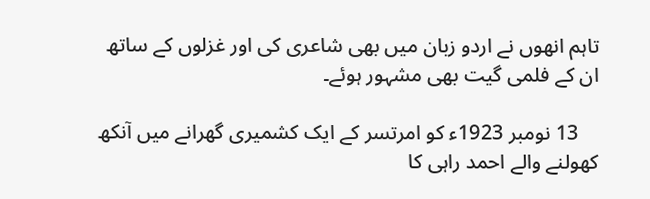تاہم انھوں نے اردو زبان میں بھی شاعری کی اور غزلوں کے ساتھ ان کے فلمی گیت بھی مشہور ہوئے۔

    13 نومبر 1923ء کو امرتسر کے ایک کشمیری گھرانے میں آنکھ کھولنے والے احمد راہی کا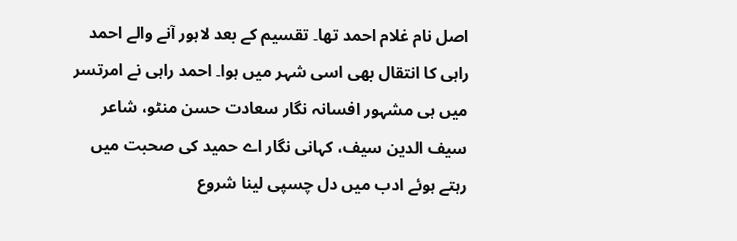اصل نام غلام احمد تھا۔ تقسیم کے بعد لاہور آنے والے احمد راہی کا انتقال بھی اسی شہر میں ہوا۔ احمد راہی نے امرتسر میں ہی مشہور افسانہ نگار سعادت حسن منٹو، شاعر سیف الدین سیف، کہانی نگار اے حمید کی صحبت میں رہتے ہوئے ادب میں دل چسپی لینا شروع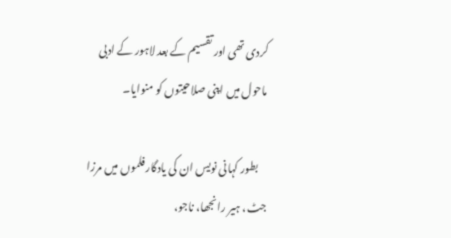کردی تھی اور تقسیم کے بعد لاہور کے ادبی ماحول میں اپنی صلاحیتوں کو منوایا۔

    بطور کہانی نویس ان کی یادگار فلموں میں مرزا جٹ، ہیر رانجھا، ناجو،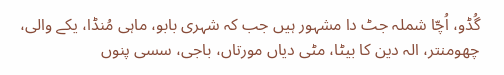گُڈو، اُچّا شملہ جٹ دا مشہور ہیں جب کہ شہری بابو، ماہی مُنڈا، یکے والی، چھومنتر، الہ دین کا بیٹا، مٹی دیاں مورتاں، باجی، سسی پنوں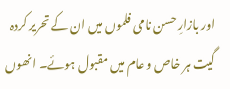اور بازارِ حسن نامی فلموں میں ان کے تحریر کردہ گیت ہر خاص و عام میں‌ مقبول ہوئے۔ انھوں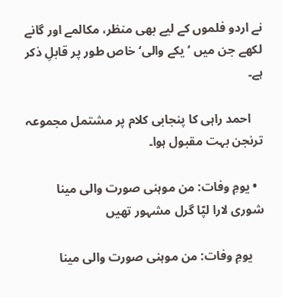نے اردو فلموں کے لیے بھی منظر، مکالمے اور گانے لکھے جن میں ’یکے والی‘ خاص طور پر قابلِ ذکر ہے۔

    احمد راہی کا پنجابی کلام پر مشتمل مجموعہ ترنجن بہت مقبول ہوا۔

  • یومِ‌ وفات: من موہنی صورت والی مینا شوری لارا لپّا گرل مشہور تھیں

    یومِ‌ وفات: من موہنی صورت والی مینا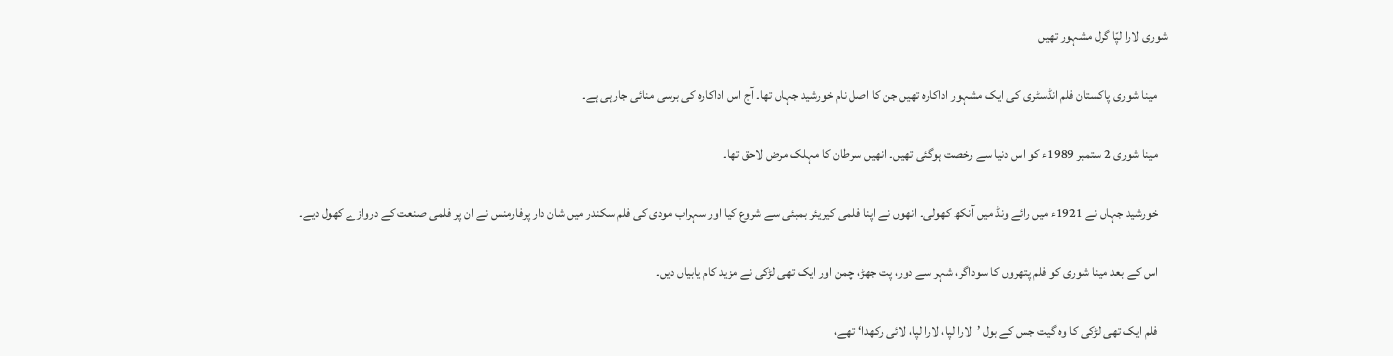شوری لارا لپّا گرل مشہور تھیں

    مینا شوری پاکستان فلم انڈسٹری کی ایک مشہور اداکارہ تھیں جن کا اصل نام خورشید جہاں تھا۔ آج اس اداکارہ کی برسی منائی جارہی ہے۔

    مینا شوری 2 ستمبر 1989ء کو اس دنیا سے رخصت ہوگئی تھیں۔ انھیں سرطان کا مہلک مرض لاحق تھا۔

    خورشید جہاں نے 1921ء میں رائے ونڈ میں آنکھ کھولی۔ انھوں نے اپنا فلمی کیریئر بمبئی سے شروع کیا اور سہراب مودی کی فلم سکندر میں شان دار پرفارمنس نے ان پر فلمی صنعت کے دروازے کھول دیے۔

    اس کے بعد مینا شوری کو فلم پتھروں کا سوداگر، شہر سے دور، پت جھڑ، چمن اور ایک تھی لڑکی نے مزید کام یابیاں‌ دیں۔

    فلم ایک تھی لڑکی کا وہ گیت جس کے بول ’لارا لپا، لارا لپا، لائی رکھدا‘ تھے،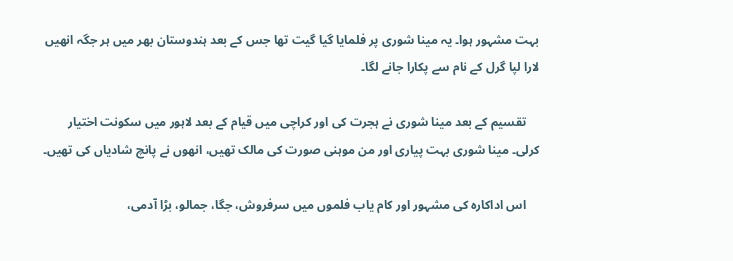بہت مشہور ہوا۔ یہ مینا شوری پر فلمایا گیا گیت تھا جس کے بعد ہندوستان بھر میں ہر جگہ انھیں لارا لپا گرل کے نام سے پکارا جانے لگا۔

    تقسیم کے بعد مینا شوری نے ہجرت کی اور کراچی میں‌ قیام کے بعد لاہور میں سکونت اختیار کرلی۔ مینا شوری بہت پیاری اور من موہنی صورت کی مالک تھیں، انھوں نے پانچ شادیاں کی تھیں۔

    اس اداکارہ کی مشہور اور کام یاب فلموں میں سرفروش، جگا، جمالو، بڑا آدمی،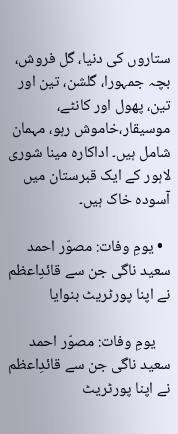ستاروں کی دنیا، گل فروش، بچہ جمہورا، گلشن، تین اور تین، پھول اور کانٹے، موسیقار،خاموش رہو، مہمان شامل ہیں۔ اداکارہ مینا شوری لاہور کے ایک قبرستان میں آسودہ خاک ہیں۔

  • یومِ وفات: مصوّر احمد سعید ناگی جن سے قائدِاعظم نے اپنا پورٹریٹ بنوایا

    یومِ وفات: مصوّر احمد سعید ناگی جن سے قائدِاعظم نے اپنا پورٹریٹ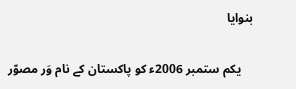بنوایا

    یکم ستمبر 2006ء کو پاکستان کے نام و‌َر مصوّر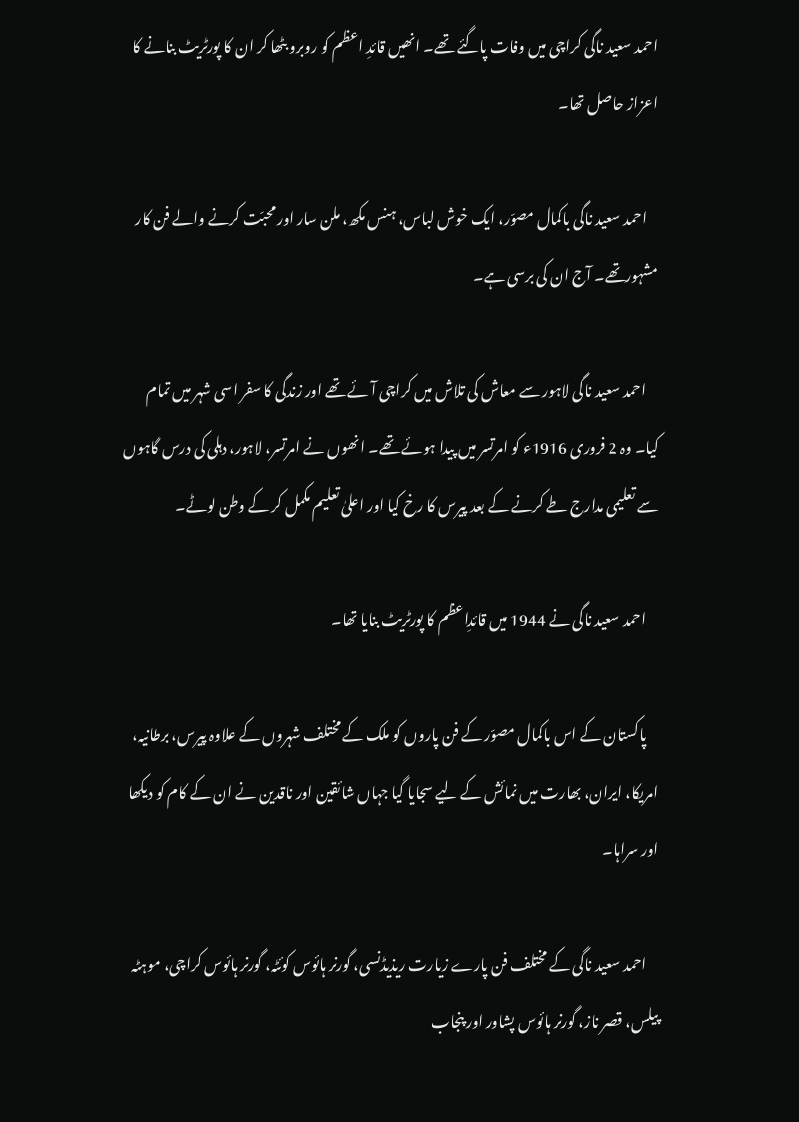احمد سعید ناگی کراچی میں وفات پاگئے تھے۔ انھیں قائدِ اعظم کو روبرو بٹھا کر ان کا پورٹریٹ بنانے کا اعزاز حاصل تھا۔

    احمد سعید ناگی باکمال مصوّر، ایک خوش لباس، ہنس مکھ، ملن سار اور محبّت کرنے والے فن کار مشہورتھے۔ آج ان کی برسی ہے۔

    احمد سعید ناگی لاہور سے معاش کی تلاش میں‌ کراچی آئے تھے اور زندگی کا سفر اسی شہر میں تمام کیا۔ وہ 2 فروری 1916ء کو امرتسر میں پیدا ہوئے تھے۔ انھوں نے امرتسر، لاہور، دہلی کی درس گاہوں سے تعلیمی مدارج طے کرنے کے بعد پیرس کا رخ کیا اور اعلیٰ تعلیم مکمل کر کے وطن لوٹے۔

    احمد سعید ناگی نے 1944 میں قائدِاعظم کا پورٹریٹ بنایا تھا۔

    پاکستان کے اس باکمال مصوّر کے فن پاروں کو ملک کے مختلف شہروں کے علاوہ پیرس، برطانیہ، امریکا، ایران، بھارت میں‌ نمائش کے لیے سجایا گیا جہاں شائقین اور ناقدین نے ان کے کام کو دیکھا اور سراہا۔

    احمد سعید ناگی کے مختلف فن پارے زیارت ریذیڈنسی، گورنر ہائوس کوئٹہ، گورنر ہائوس کراچی، موہٹہ پیلس، قصر ناز، گورنر ہائوس پشاور اور پنجاب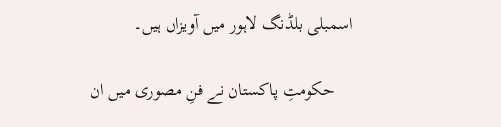اسمبلی بلڈنگ لاہور میں آویزاں ہیں۔

    حکومتِ پاکستان نے فنِ مصوری میں ان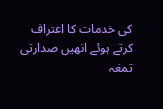کی خدمات کا اعتراف کرتے ہوئے انھیں صدارتی تمغہ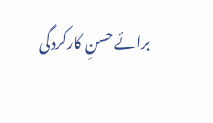برائے حسنِ کارکردگی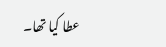عطا کیا تھا۔